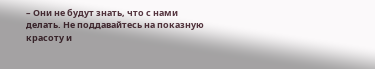– Они не будут знать, что с нами делать. Не поддавайтесь на показную красоту и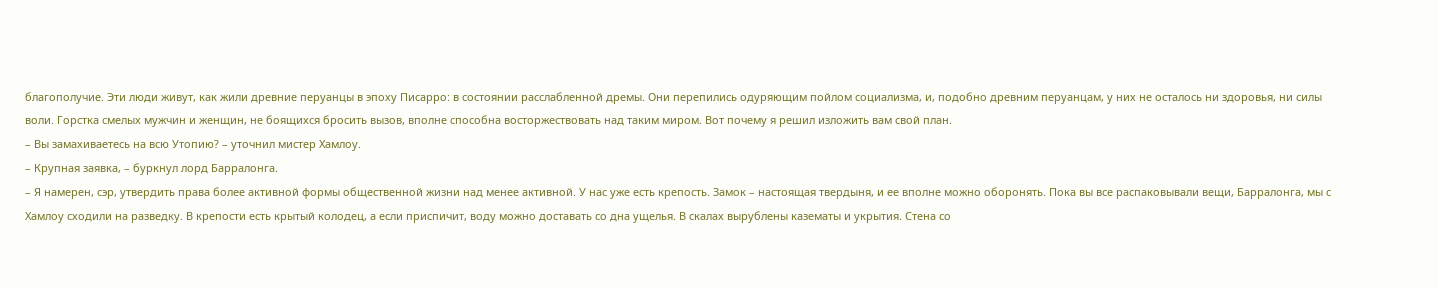благополучие. Эти люди живут, как жили древние перуанцы в эпоху Писарро: в состоянии расслабленной дремы. Они перепились одуряющим пойлом социализма, и, подобно древним перуанцам, у них не осталось ни здоровья, ни силы воли. Горстка смелых мужчин и женщин, не боящихся бросить вызов, вполне способна восторжествовать над таким миром. Вот почему я решил изложить вам свой план.
– Вы замахиваетесь на всю Утопию? – уточнил мистер Хамлоу.
– Крупная заявка, – буркнул лорд Барралонга.
– Я намерен, сэр, утвердить права более активной формы общественной жизни над менее активной. У нас уже есть крепость. Замок – настоящая твердыня, и ее вполне можно оборонять. Пока вы все распаковывали вещи, Барралонга, мы с Хамлоу сходили на разведку. В крепости есть крытый колодец, а если приспичит, воду можно доставать со дна ущелья. В скалах вырублены казематы и укрытия. Стена со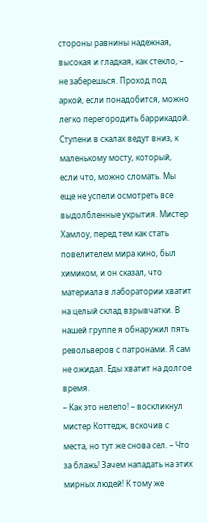стороны равнины надежная, высокая и гладкая, как стекло, – не заберешься. Проход под аркой, если понадобится, можно легко перегородить баррикадой. Ступени в скалах ведут вниз, к маленькому мосту, который, если что, можно сломать. Мы еще не успели осмотреть все выдолбленные укрытия. Мистер Хамлоу, перед тем как стать повелителем мира кино, был химиком, и он сказал, что материала в лаборатории хватит на целый склад взрывчатки. В нашей группе я обнаружил пять револьверов с патронами. Я сам не ожидал. Еды хватит на долгое время.
– Как это нелепо! – воскликнул мистер Коттедж, вскочив с места, но тут же снова сел. – Что за блажь! Зачем нападать на этих мирных людей! К тому же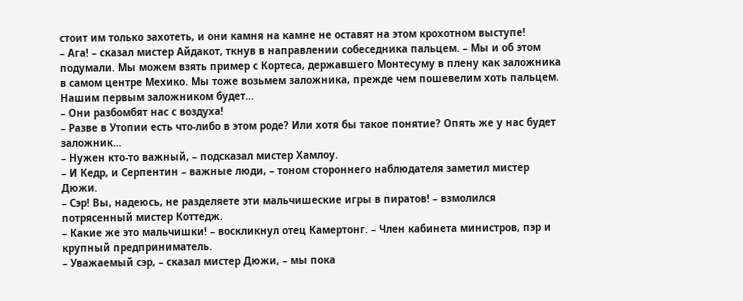стоит им только захотеть, и они камня на камне не оставят на этом крохотном выступе!
– Ага! – сказал мистер Айдакот, ткнув в направлении собеседника пальцем. – Мы и об этом подумали. Мы можем взять пример с Кортеса, державшего Монтесуму в плену как заложника в самом центре Мехико. Мы тоже возьмем заложника, прежде чем пошевелим хоть пальцем. Нашим первым заложником будет…
– Они разбомбят нас с воздуха!
– Разве в Утопии есть что-либо в этом роде? Или хотя бы такое понятие? Опять же у нас будет заложник…
– Нужен кто-то важный, – подсказал мистер Хамлоу.
– И Кедр, и Серпентин – важные люди, – тоном стороннего наблюдателя заметил мистер Дюжи.
– Сэр! Вы, надеюсь, не разделяете эти мальчишеские игры в пиратов! – взмолился потрясенный мистер Коттедж.
– Какие же это мальчишки! – воскликнул отец Камертонг. – Член кабинета министров, пэр и крупный предприниматель.
– Уважаемый сэр, – сказал мистер Дюжи, – мы пока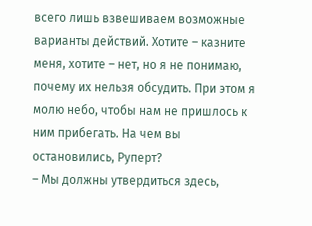всего лишь взвешиваем возможные варианты действий. Хотите – казните меня, хотите – нет, но я не понимаю, почему их нельзя обсудить. При этом я молю небо, чтобы нам не пришлось к ним прибегать. На чем вы остановились, Руперт?
– Мы должны утвердиться здесь,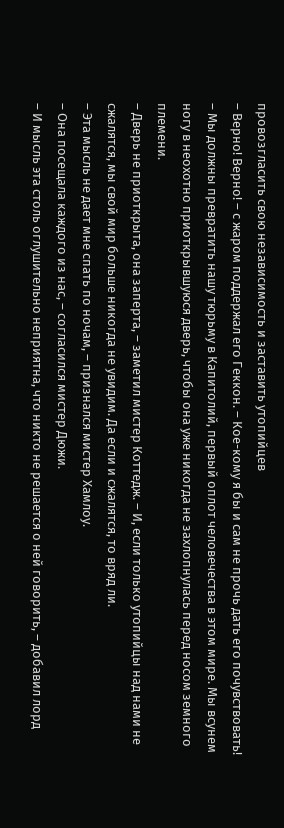провозгласить свою независимость и заставить утопийцев
– Верно! Верно! – с жаром поддержал его Геккон. – Кое-кому я бы и сам не прочь дать его почувствовать!
– Мы должны превратить нашу тюрьму в Капитолий, первый оплот человечества в этом мире. Мы всунем ногу в неохотно приоткрывшуюся дверь, чтобы она уже никогда не захлопнулась перед носом земного племени.
– Дверь не приоткрыта, она заперта, – заметил мистер Коттедж. – И, если только утопийцы над нами не сжалятся, мы свой мир больше никогда не увидим. Да если и сжалятся, то вряд ли.
– Эта мысль не дает мне спать по ночам, – признался мистер Хамлоу.
– Она посещала каждого из нас, – согласился мистер Дюжи.
– И мысль эта столь оглушительно неприятна, что никто не решается о ней говорить, – добавил лорд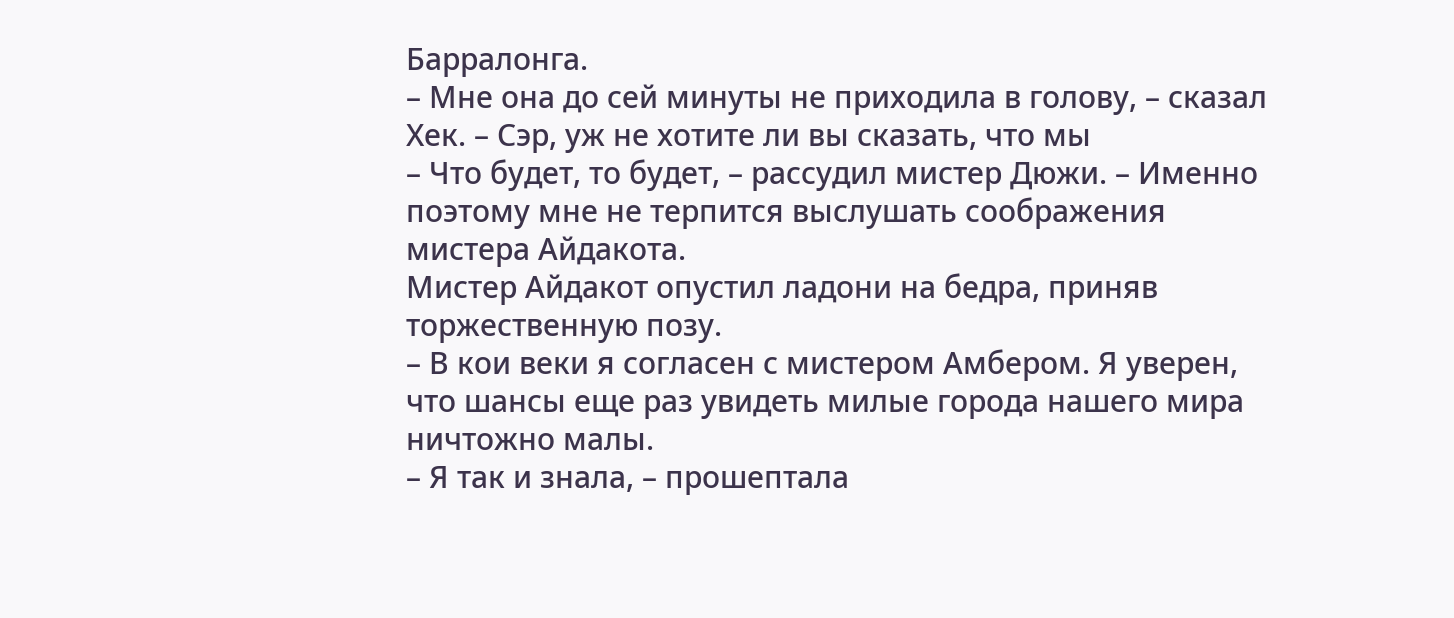Барралонга.
– Мне она до сей минуты не приходила в голову, – сказал Хек. – Сэр, уж не хотите ли вы сказать, что мы
– Что будет, то будет, – рассудил мистер Дюжи. – Именно поэтому мне не терпится выслушать соображения мистера Айдакота.
Мистер Айдакот опустил ладони на бедра, приняв торжественную позу.
– В кои веки я согласен с мистером Амбером. Я уверен, что шансы еще раз увидеть милые города нашего мира ничтожно малы.
– Я так и знала, – прошептала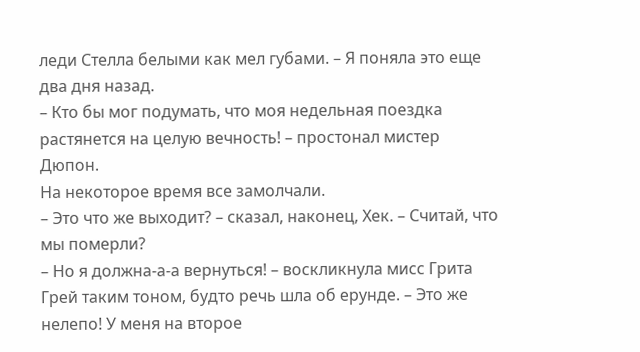леди Стелла белыми как мел губами. – Я поняла это еще два дня назад.
– Кто бы мог подумать, что моя недельная поездка растянется на целую вечность! – простонал мистер Дюпон.
На некоторое время все замолчали.
– Это что же выходит? – сказал, наконец, Хек. – Считай, что мы померли?
– Но я должна-а-а вернуться! – воскликнула мисс Грита Грей таким тоном, будто речь шла об ерунде. – Это же нелепо! У меня на второе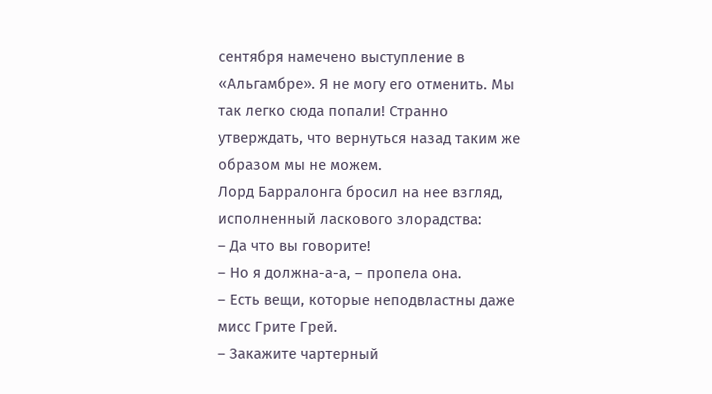сентября намечено выступление в «Альгамбре». Я не могу его отменить. Мы так легко сюда попали! Странно утверждать, что вернуться назад таким же образом мы не можем.
Лорд Барралонга бросил на нее взгляд, исполненный ласкового злорадства:
– Да что вы говорите!
– Но я должна-а-а, – пропела она.
– Есть вещи, которые неподвластны даже мисс Грите Грей.
– Закажите чартерный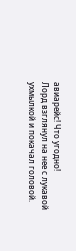авиарейс! Что угодно!
Лорд взглянул на нее с лукавой ухмылкой и покачал головой.